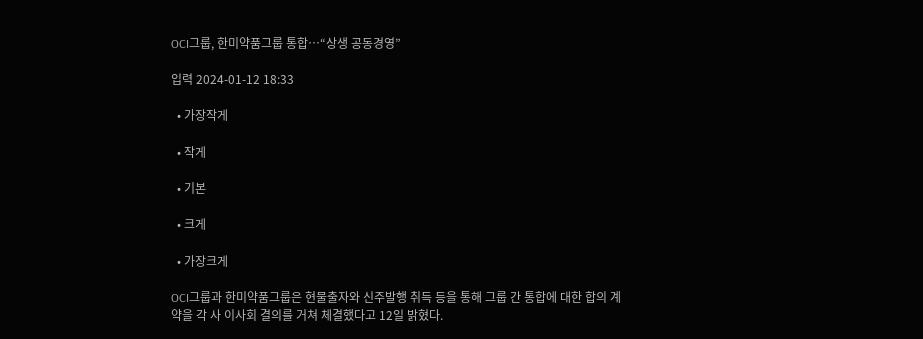OCI그룹, 한미약품그룹 통합…“상생 공동경영”

입력 2024-01-12 18:33

  • 가장작게

  • 작게

  • 기본

  • 크게

  • 가장크게

OCI그룹과 한미약품그룹은 현물출자와 신주발행 취득 등을 통해 그룹 간 통합에 대한 합의 계약을 각 사 이사회 결의를 거쳐 체결했다고 12일 밝혔다.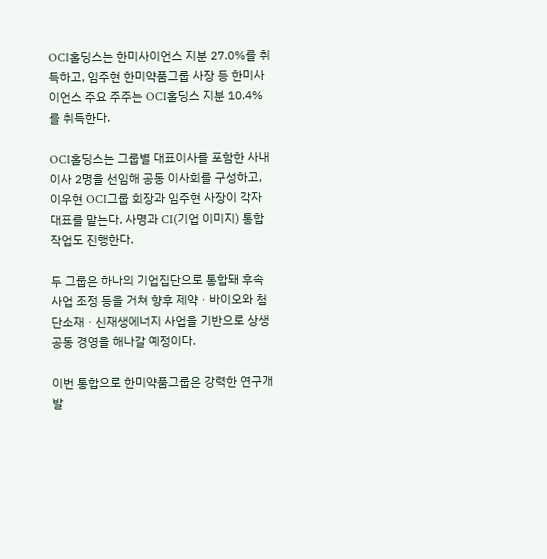OCI홀딩스는 한미사이언스 지분 27.0%를 취득하고, 임주현 한미약품그룹 사장 등 한미사이언스 주요 주주는 OCI홀딩스 지분 10.4%를 취득한다.

OCI홀딩스는 그룹별 대표이사를 포함한 사내이사 2명을 선임해 공동 이사회를 구성하고, 이우현 OCI그룹 회장과 임주현 사장이 각자 대표를 맡는다. 사명과 CI(기업 이미지) 통합 작업도 진행한다.

두 그룹은 하나의 기업집단으로 통합돼 후속 사업 조정 등을 거쳐 향후 제약ㆍ바이오와 첨단소재ㆍ신재생에너지 사업을 기반으로 상생 공동 경영을 해나갈 예정이다.

이번 통합으로 한미약품그룹은 강력한 연구개발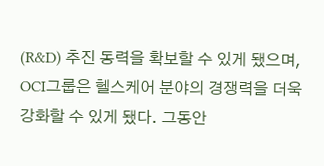(R&D) 추진 동력을 확보할 수 있게 됐으며, OCI그룹은 헬스케어 분야의 경쟁력을 더욱 강화할 수 있게 됐다. 그동안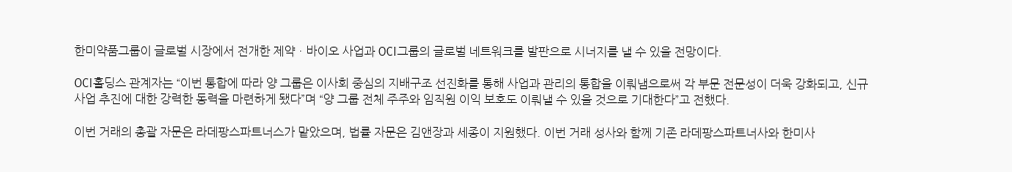한미약품그룹이 글로벌 시장에서 전개한 제약ㆍ바이오 사업과 OCI그룹의 글로벌 네트워크를 발판으로 시너지를 낼 수 있을 전망이다.

OCI홀딩스 관계자는 “이번 통합에 따라 양 그룹은 이사회 중심의 지배구조 선진화를 통해 사업과 관리의 통합을 이뤄냄으로써 각 부문 전문성이 더욱 강화되고, 신규 사업 추진에 대한 강력한 동력을 마련하게 됐다”며 “양 그룹 전체 주주와 임직원 이익 보호도 이뤄낼 수 있을 것으로 기대한다”고 전했다.

이번 거래의 총괄 자문은 라데팡스파트너스가 맡았으며, 법률 자문은 김앤장과 세종이 지원했다. 이번 거래 성사와 함께 기존 라데팡스파트너사와 한미사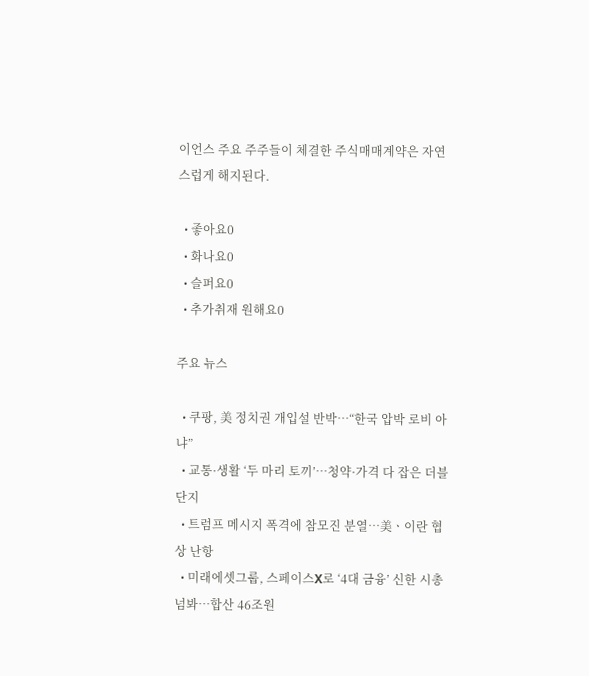이언스 주요 주주들이 체결한 주식매매계약은 자연스럽게 해지된다.

  • 좋아요0
  • 화나요0
  • 슬퍼요0
  • 추가취재 원해요0

주요 뉴스

  • 쿠팡, 美 정치권 개입설 반박⋯“한국 압박 로비 아냐”
  • 교통·생활 ‘두 마리 토끼’⋯청약·가격 다 잡은 더블 단지
  • 트럼프 메시지 폭격에 참모진 분열⋯美ㆍ이란 협상 난항
  • 미래에셋그룹, 스페이스X로 ‘4대 금융’ 신한 시총 넘봐⋯합산 46조원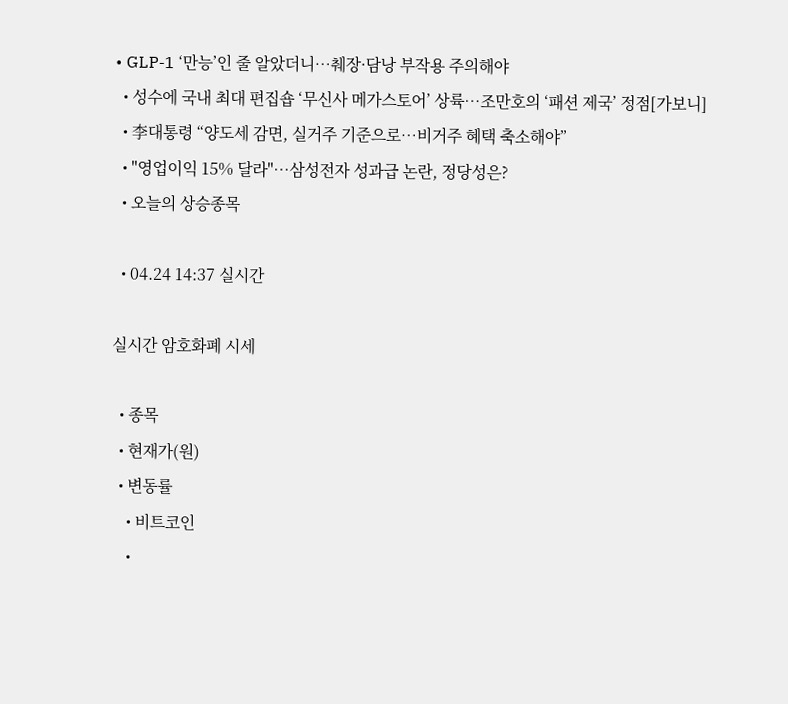• GLP-1 ‘만능’인 줄 알았더니…췌장·담낭 부작용 주의해야
  • 성수에 국내 최대 편집숍 ‘무신사 메가스토어’ 상륙…조만호의 ‘패션 제국’ 정점[가보니]
  • 李대통령 “양도세 감면, 실거주 기준으로…비거주 혜택 축소해야”
  • "영업이익 15% 달라"…삼성전자 성과급 논란, 정당성은?
  • 오늘의 상승종목

  • 04.24 14:37 실시간

실시간 암호화폐 시세

  • 종목
  • 현재가(원)
  • 변동률
    • 비트코인
    •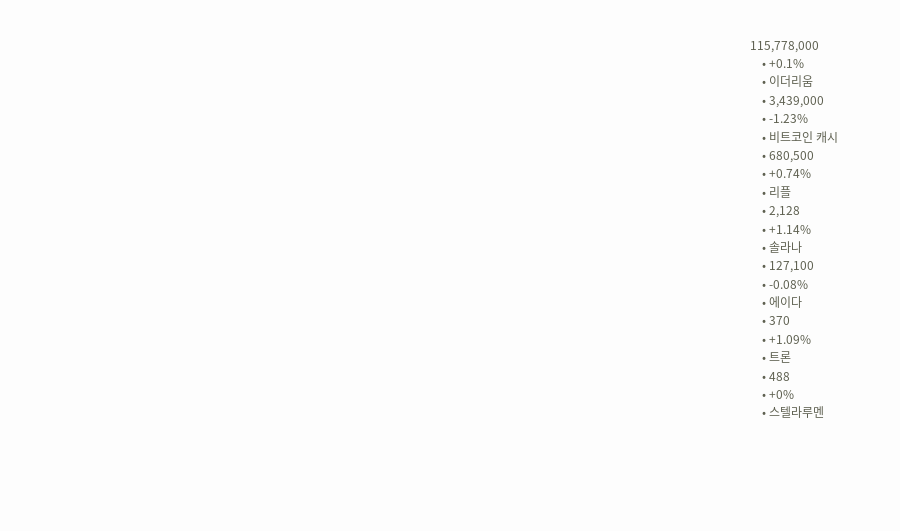115,778,000
    • +0.1%
    • 이더리움
    • 3,439,000
    • -1.23%
    • 비트코인 캐시
    • 680,500
    • +0.74%
    • 리플
    • 2,128
    • +1.14%
    • 솔라나
    • 127,100
    • -0.08%
    • 에이다
    • 370
    • +1.09%
    • 트론
    • 488
    • +0%
    • 스텔라루멘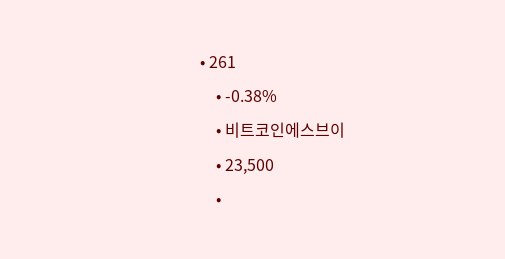• 261
    • -0.38%
    • 비트코인에스브이
    • 23,500
    •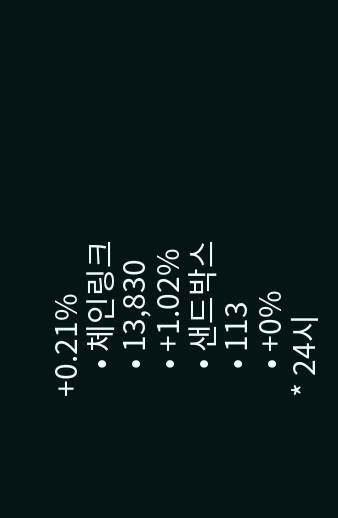+0.21%
    • 체인링크
    • 13,830
    • +1.02%
    • 샌드박스
    • 113
    • +0%
* 24시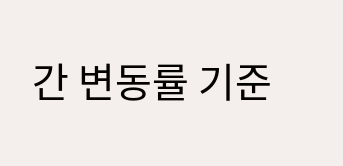간 변동률 기준